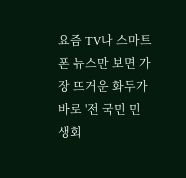요즘 TV나 스마트폰 뉴스만 보면 가장 뜨거운 화두가 바로 '전 국민 민생회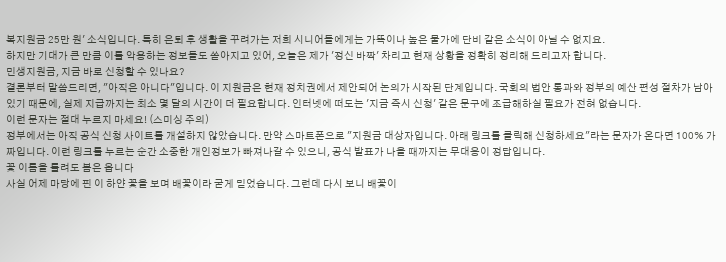복지원금 25만 원' 소식입니다. 특히 은퇴 후 생활을 꾸려가는 저희 시니어들에게는 가뜩이나 높은 물가에 단비 같은 소식이 아닐 수 없지요.
하지만 기대가 큰 만큼 이를 악용하는 정보들도 쏟아지고 있어, 오늘은 제가 '정신 바짝' 차리고 현재 상황을 정확히 정리해 드리고자 합니다.
민생지원금, 지금 바로 신청할 수 있나요?
결론부터 말씀드리면, "아직은 아니다"입니다. 이 지원금은 현재 정치권에서 제안되어 논의가 시작된 단계입니다. 국회의 법안 통과와 정부의 예산 편성 절차가 남아 있기 때문에, 실제 지급까지는 최소 몇 달의 시간이 더 필요합니다. 인터넷에 떠도는 '지금 즉시 신청' 같은 문구에 조급해하실 필요가 전혀 없습니다.
이런 문자는 절대 누르지 마세요! (스미싱 주의)
정부에서는 아직 공식 신청 사이트를 개설하지 않았습니다. 만약 스마트폰으로 "지원금 대상자입니다. 아래 링크를 클릭해 신청하세요"라는 문자가 온다면 100% 가짜입니다. 이런 링크를 누르는 순간 소중한 개인정보가 빠져나갈 수 있으니, 공식 발표가 나올 때까지는 무대응이 정답입니다.
꽃 이름을 틀려도 봄은 옵니다
사실 어제 마당에 핀 이 하얀 꽃을 보며 배꽃이라 굳게 믿었습니다. 그런데 다시 보니 배꽃이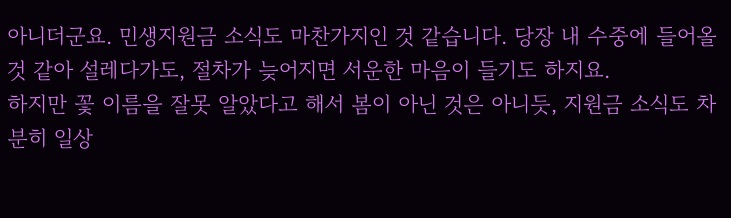아니더군요. 민생지원금 소식도 마찬가지인 것 같습니다. 당장 내 수중에 들어올 것 같아 설레다가도, 절차가 늦어지면 서운한 마음이 들기도 하지요.
하지만 꽃 이름을 잘못 알았다고 해서 봄이 아닌 것은 아니듯, 지원금 소식도 차분히 일상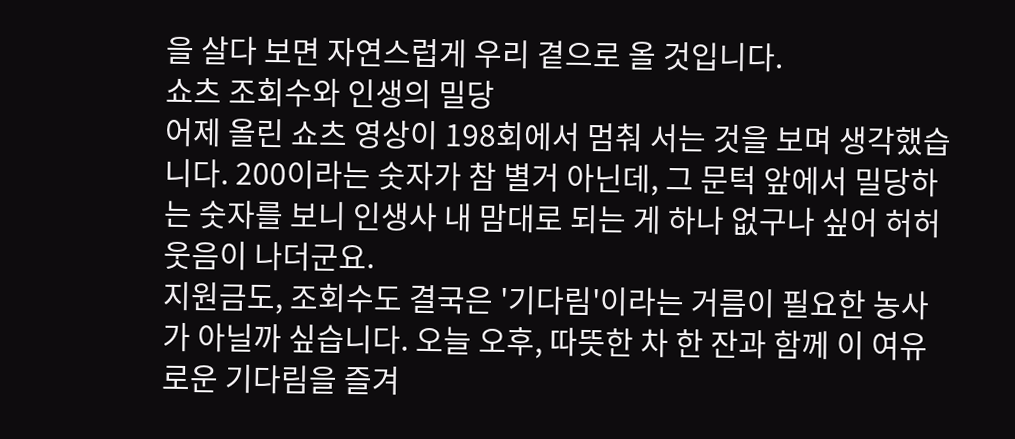을 살다 보면 자연스럽게 우리 곁으로 올 것입니다.
쇼츠 조회수와 인생의 밀당
어제 올린 쇼츠 영상이 198회에서 멈춰 서는 것을 보며 생각했습니다. 200이라는 숫자가 참 별거 아닌데, 그 문턱 앞에서 밀당하는 숫자를 보니 인생사 내 맘대로 되는 게 하나 없구나 싶어 허허 웃음이 나더군요.
지원금도, 조회수도 결국은 '기다림'이라는 거름이 필요한 농사가 아닐까 싶습니다. 오늘 오후, 따뜻한 차 한 잔과 함께 이 여유로운 기다림을 즐겨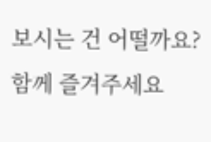보시는 건 어떨까요?
함께 즐겨주세요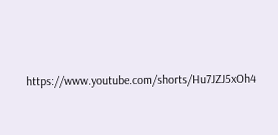https://www.youtube.com/shorts/Hu7JZJ5xOh4